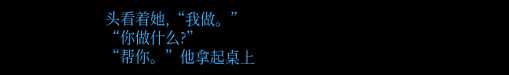头看着她,“我做。”
“你做什么?”
“帮你。”他拿起桌上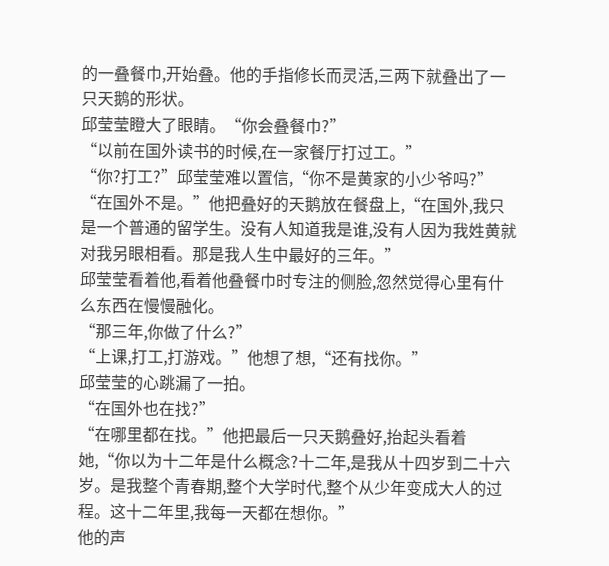的一叠餐巾,开始叠。他的手指修长而灵活,三两下就叠出了一只天鹅的形状。
邱莹莹瞪大了眼睛。“你会叠餐巾?”
“以前在国外读书的时候,在一家餐厅打过工。”
“你?打工?”邱莹莹难以置信,“你不是黄家的小少爷吗?”
“在国外不是。”他把叠好的天鹅放在餐盘上,“在国外,我只是一个普通的留学生。没有人知道我是谁,没有人因为我姓黄就对我另眼相看。那是我人生中最好的三年。”
邱莹莹看着他,看着他叠餐巾时专注的侧脸,忽然觉得心里有什么东西在慢慢融化。
“那三年,你做了什么?”
“上课,打工,打游戏。”他想了想,“还有找你。”
邱莹莹的心跳漏了一拍。
“在国外也在找?”
“在哪里都在找。”他把最后一只天鹅叠好,抬起头看着她,“你以为十二年是什么概念?十二年,是我从十四岁到二十六岁。是我整个青春期,整个大学时代,整个从少年变成大人的过程。这十二年里,我每一天都在想你。”
他的声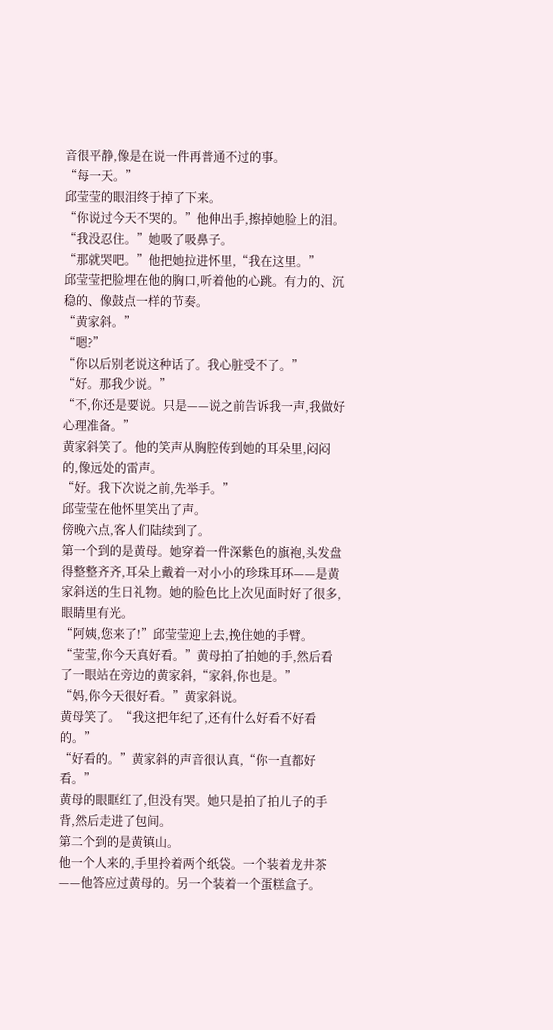音很平静,像是在说一件再普通不过的事。
“每一天。”
邱莹莹的眼泪终于掉了下来。
“你说过今天不哭的。”他伸出手,擦掉她脸上的泪。
“我没忍住。”她吸了吸鼻子。
“那就哭吧。”他把她拉进怀里,“我在这里。”
邱莹莹把脸埋在他的胸口,听着他的心跳。有力的、沉稳的、像鼓点一样的节奏。
“黄家斜。”
“嗯?”
“你以后别老说这种话了。我心脏受不了。”
“好。那我少说。”
“不,你还是要说。只是——说之前告诉我一声,我做好心理准备。”
黄家斜笑了。他的笑声从胸腔传到她的耳朵里,闷闷的,像远处的雷声。
“好。我下次说之前,先举手。”
邱莹莹在他怀里笑出了声。
傍晚六点,客人们陆续到了。
第一个到的是黄母。她穿着一件深紫色的旗袍,头发盘得整整齐齐,耳朵上戴着一对小小的珍珠耳环——是黄家斜送的生日礼物。她的脸色比上次见面时好了很多,眼睛里有光。
“阿姨,您来了!”邱莹莹迎上去,挽住她的手臂。
“莹莹,你今天真好看。”黄母拍了拍她的手,然后看了一眼站在旁边的黄家斜,“家斜,你也是。”
“妈,你今天很好看。”黄家斜说。
黄母笑了。“我这把年纪了,还有什么好看不好看的。”
“好看的。”黄家斜的声音很认真,“你一直都好看。”
黄母的眼眶红了,但没有哭。她只是拍了拍儿子的手背,然后走进了包间。
第二个到的是黄镇山。
他一个人来的,手里拎着两个纸袋。一个装着龙井茶——他答应过黄母的。另一个装着一个蛋糕盒子。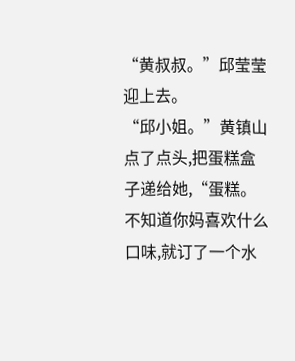“黄叔叔。”邱莹莹迎上去。
“邱小姐。”黄镇山点了点头,把蛋糕盒子递给她,“蛋糕。不知道你妈喜欢什么口味,就订了一个水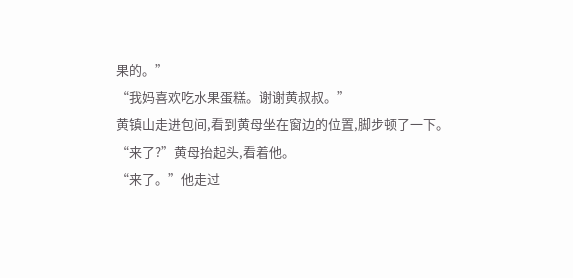果的。”
“我妈喜欢吃水果蛋糕。谢谢黄叔叔。”
黄镇山走进包间,看到黄母坐在窗边的位置,脚步顿了一下。
“来了?”黄母抬起头,看着他。
“来了。”他走过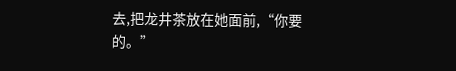去,把龙井茶放在她面前,“你要的。”